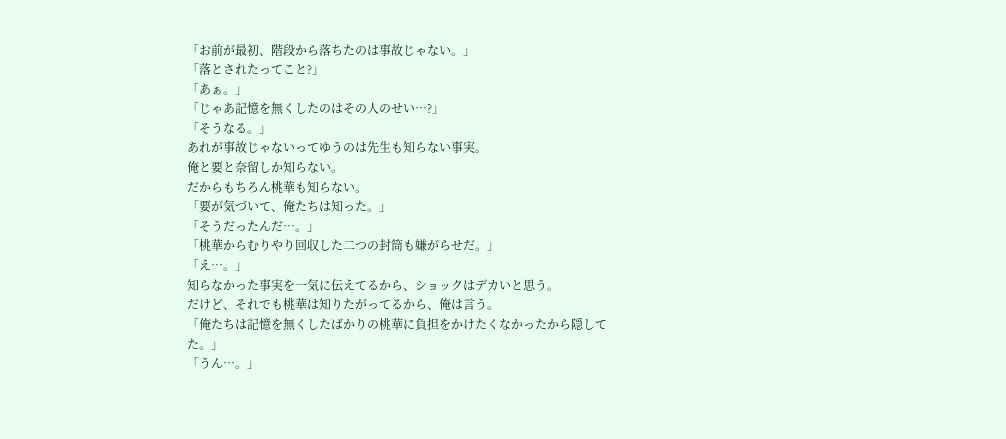「お前が最初、階段から落ちたのは事故じゃない。」
「落とされたってこと?」
「あぁ。」
「じゃあ記憶を無くしたのはその人のせい…?」
「そうなる。」
あれが事故じゃないってゆうのは先生も知らない事実。
俺と要と奈留しか知らない。
だからもちろん桃華も知らない。
「要が気づいて、俺たちは知った。」
「そうだったんだ…。」
「桃華からむりやり回収した二つの封筒も嫌がらせだ。」
「え…。」
知らなかった事実を一気に伝えてるから、ショックはデカいと思う。
だけど、それでも桃華は知りたがってるから、俺は言う。
「俺たちは記憶を無くしたばかりの桃華に負担をかけたくなかったから隠してた。」
「うん…。」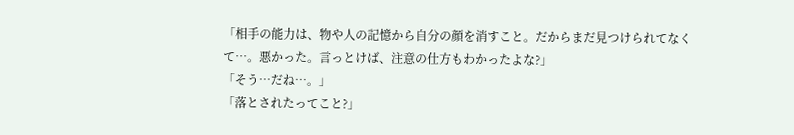「相手の能力は、物や人の記憶から自分の顔を消すこと。だからまだ見つけられてなくて…。悪かった。言っとけば、注意の仕方もわかったよな?」
「そう…だね…。」
「落とされたってこと?」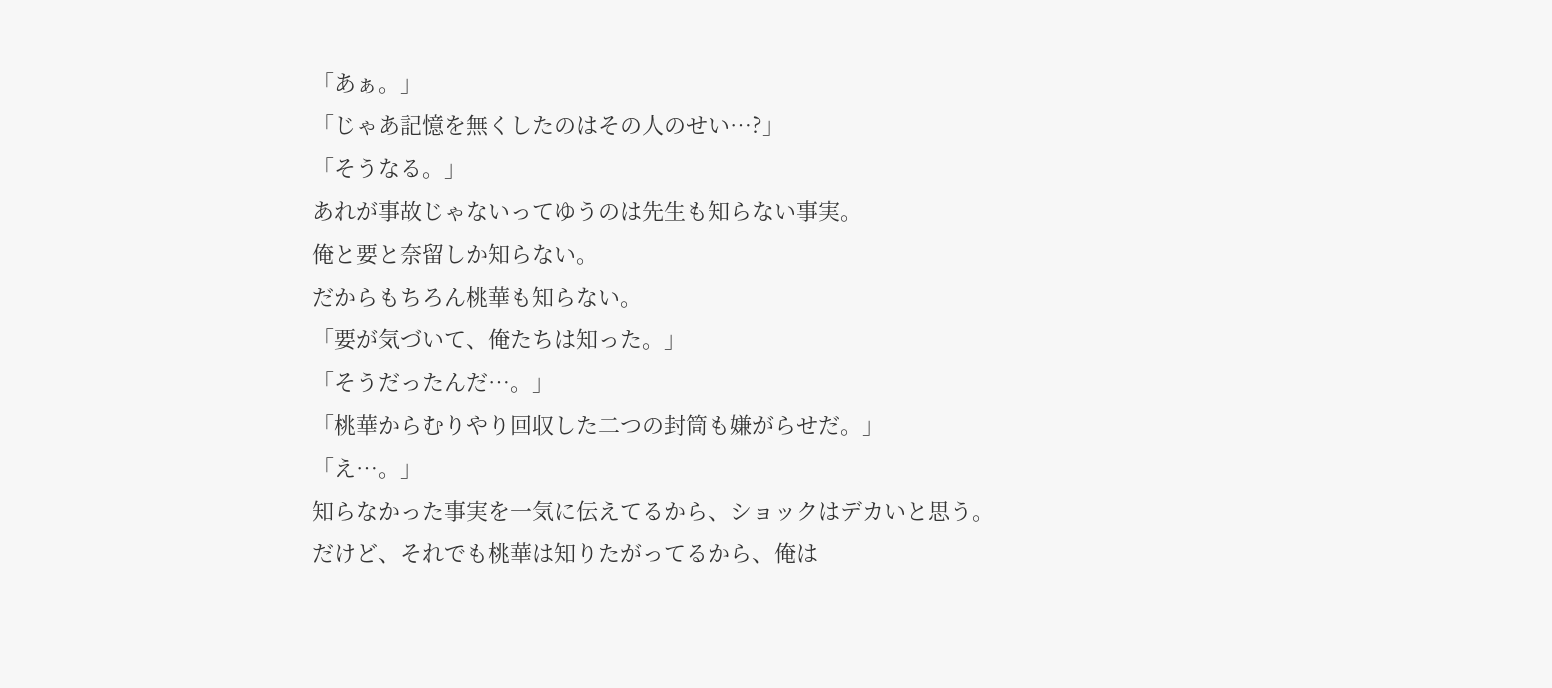「あぁ。」
「じゃあ記憶を無くしたのはその人のせい…?」
「そうなる。」
あれが事故じゃないってゆうのは先生も知らない事実。
俺と要と奈留しか知らない。
だからもちろん桃華も知らない。
「要が気づいて、俺たちは知った。」
「そうだったんだ…。」
「桃華からむりやり回収した二つの封筒も嫌がらせだ。」
「え…。」
知らなかった事実を一気に伝えてるから、ショックはデカいと思う。
だけど、それでも桃華は知りたがってるから、俺は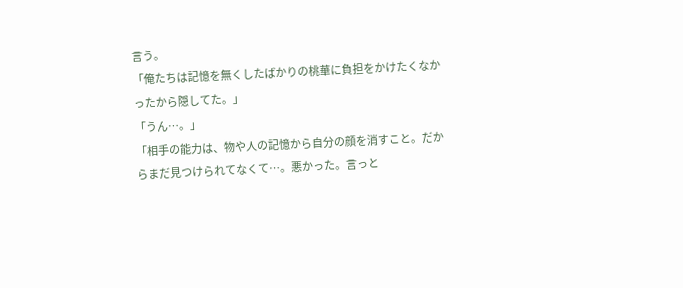言う。
「俺たちは記憶を無くしたばかりの桃華に負担をかけたくなかったから隠してた。」
「うん…。」
「相手の能力は、物や人の記憶から自分の顔を消すこと。だからまだ見つけられてなくて…。悪かった。言っと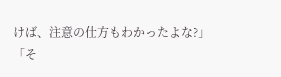けば、注意の仕方もわかったよな?」
「そ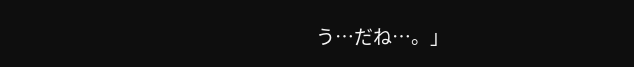う…だね…。」